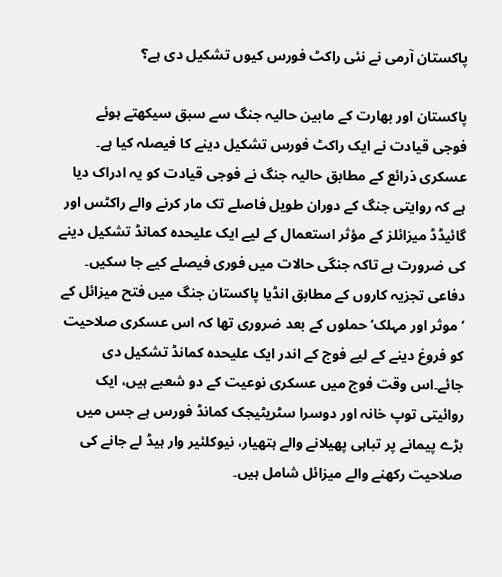پاکستان آرمی نے نئی راکٹ فورس کیوں تشکیل دی ہے؟

پاکستان اور بھارت کے مابین حالیہ جنگ سے سبق سیکھتے ہوئے فوجی قیادت نے ایک راکٹ فورس تشکیل دینے کا فیصلہ کیا ہے۔ عسکری ذرائع کے مطابق حالیہ جنگ نے فوجی قیادت کو یہ ادراک دیا ہے کہ روایتی جنگ کے دوران طویل فاصلے تک مار کرنے والے راکٹس اور گائیڈڈ میزائلز کے مؤثر استعمال کے لیے ایک علیحدہ کمانڈ تشکیل دینے کی ضرورت ہے تاکہ جنگی حالات میں فوری فیصلے کیے جا سکیں۔
دفاعی تجزیہ کاروں کے مطابق انڈیا پاکستان جنگ میں فتح میزائل کے ’موثر اور مہلک‘ حملوں کے بعد ضروری تھا کہ اس عسکری صلاحیت کو فروغ دینے کے لیے فوج کے اندر ایک علیحدہ کمانڈ تشکیل دی جائے۔اس وقت فوج میں عسکری نوعیت کے دو شعبے ہیں، ایک روائیتی توپ خانہ اور دوسرا سٹریٹیجک کمانڈ فورس ہے جس میں بڑے پیمانے پر تباہی پھیلانے والے ہتھیار، نیوکلئیر وار ہیڈ لے جانے کی صلاحیت رکھنے والے میزائل شامل ہیں۔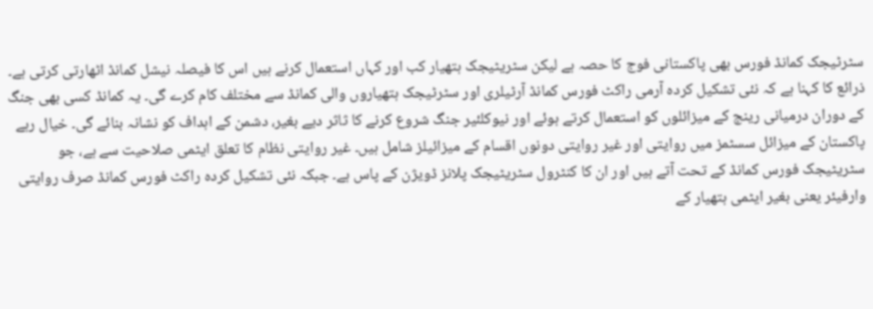سٹرٹیجک کمانڈ فورس بھی پاکستانی فوج کا حصہ ہے لیکن سٹریٹیجک ہتھیار کب اور کہاں استعمال کرنے ہیں اس کا فیصلہ نیشل کمانڈ اٹھارتی کرتی ہے۔
ذرائع کا کہنا ہے کہ نئی تشکیل کردہ آرمی راکٹ فورس کمانڈ آرٹیلری اور سٹرٹیجک ہتھیاروں والی کمانڈ سے مختلف کام کرے گی۔ یہ کمانڈ کسی بھی جنگ کے دوران درمیانی رینج کے میزائلوں کو استعمال کرتے ہوئے اور نیوکلئیر جنگ شروع کرنے کا ثاثر دیے بغیر، دشمن کے اہداف کو نشانہ بنائے گی۔ خیال رہے پاکستان کے میزائل سسٹمز میں روایتی اور غیر روایتی دونوں اقسام کے میزائیلز شامل ہیں۔ غیر روایتی نظام کا تعلق ایٹمی صلاحیت سے ہے، جو سٹریٹیجک فورس کمانڈ کے تحت آتے ہیں اور ان کا کنٹرول سٹریٹیجک پلانز ڈویژن کے پاس ہے۔ جبکہ نئی تشکیل کردہ راکٹ فورس کمانڈ صرف روایتی وارفیئر یعنی بغیر ایٹمی ہتھیار کے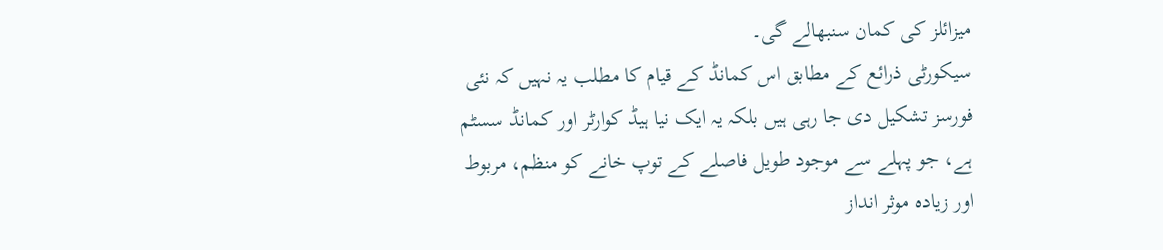میزائلز کی کمان سنبھالے گی۔
سیکورٹی ذرائع کے مطابق اس کمانڈ کے قیام کا مطلب یہ نہیں کہ نئی فورسز تشکیل دی جا رہی ہیں بلکہ یہ ایک نیا ہیڈ کوارٹر اور کمانڈ سسٹم ہے، جو پہلے سے موجود طویل فاصلے کے توپ خانے کو منظم، مربوط اور زیادہ موثر انداز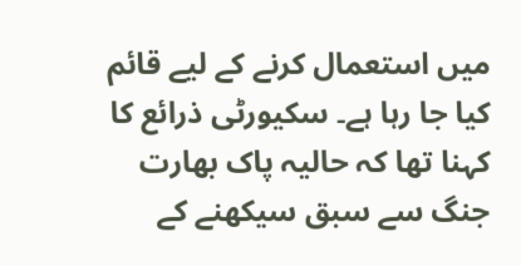میں استعمال کرنے کے لیے قائم کیا جا رہا ہے۔ سکیورٹی ذرائع کا کہنا تھا کہ حالیہ پاک بھارت جنگ سے سبق سیکھنے کے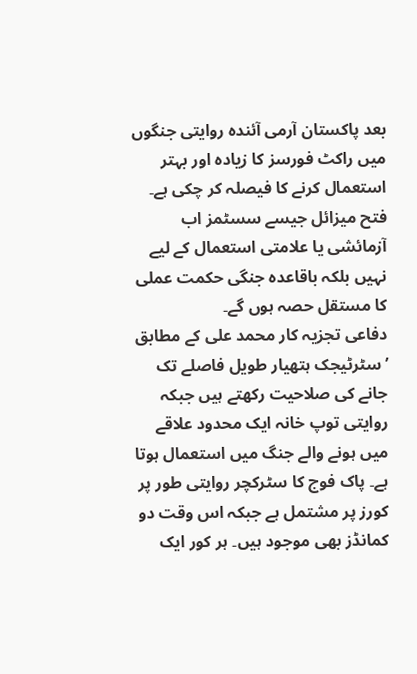بعد پاکستان آرمی آئندہ روایتی جنگوں میں راکٹ فورسز کا زیادہ اور بہتر استعمال کرنے کا فیصلہ کر چکی ہے۔ فتح میزائل جیسے سسٹمز اب آزمائشی یا علامتی استعمال کے لیے نہیں بلکہ باقاعدہ جنگی حکمت عملی کا مستقل حصہ ہوں گے۔
دفاعی تجزیہ کار محمد علی کے مطابق ’سٹرٹیجک ہتھیار طویل فاصلے تک جانے کی صلاحیت رکھتے ہیں جبکہ روایتی توپ خانہ ایک محدود علاقے میں ہونے والے جنگ میں استعمال ہوتا ہے۔ پاک فوج کا سٹرکچر روایتی طور پر کورز پر مشتمل ہے جبکہ اس وقت دو کمانڈز بھی موجود ہیں۔ ہر کور ایک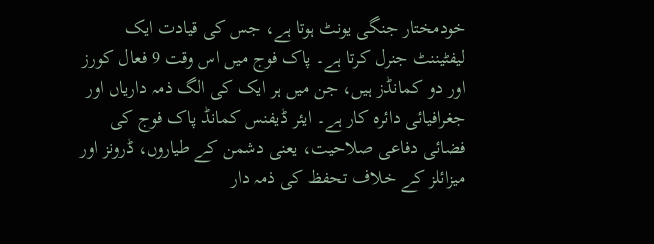خودمختار جنگی یونٹ ہوتا ہے، جس کی قیادت ایک لیفٹیننٹ جنرل کرتا ہے۔ پاک فوج میں اس وقت 9 فعال کورز اور دو کمانڈز ہیں، جن میں ہر ایک کی الگ ذمہ داریاں اور جغرافیائی دائرہ کار ہے۔ ایئر ڈیفنس کمانڈ پاک فوج کی فضائی دفاعی صلاحیت، یعنی دشمن کے طیاروں، ڈرونز اور میزائلز کے خلاف تحفظ کی ذمہ دار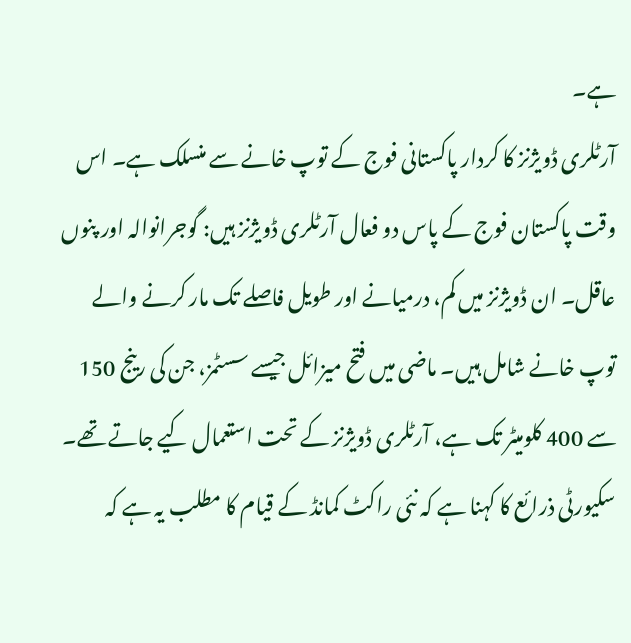ہے۔
آرٹلری ڈویژنز کا کردار پاکستانی فوج کے توپ خانے سے منسلک ہے۔ اس وقت پاکستان فوج کے پاس دو فعال آرٹلری ڈویژنز ہیں: گوجرانوالہ اور پنوں عاقل۔ ان ڈویژنز میں کم، درمیانے اور طویل فاصلے تک مار کرنے والے توپ خانے شامل ہیں۔ ماضی میں فتح میزائل جیسے سسٹمز، جن کی رینج 150 سے 400 کلومیٹر تک ہے، آرٹلری ڈویژنز کے تحت استعمال کیے جاتے تھے۔ سکیورٹی ذرائع کا کہنا ہے کہ نئی راکٹ کمانڈ کے قیام کا مطلب یہ ہے کہ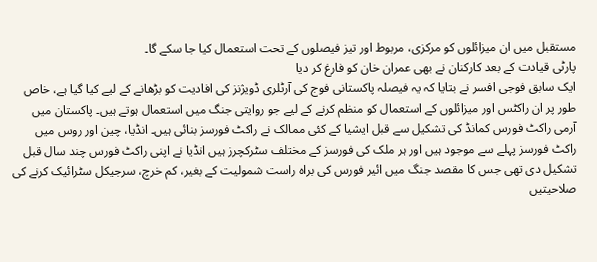مستقبل میں ان میزائلوں کو مرکزی، مربوط اور تیز فیصلوں کے تحت استعمال کیا جا سکے گا۔
پارٹی قیادت کے بعد کارکنان نے بھی عمران خان کو فارغ کر دیا
ایک سابق فوجی افسر نے بتایا کہ یہ فیصلہ پاکستانی فوج کی آرٹلری ڈویژنز کی افادیت کو بڑھانے کے لیے کیا گیا ہے، خاص طور پر ان راکٹس اور میزائلوں کے استعمال کو منظم کرنے کے لیے جو روایتی جنگ میں استعمال ہوتے ہیں۔ پاکستان میں آرمی راکٹ فورس کمانڈ کی تشکیل سے قبل ایشیا کے کئی ممالک نے راکٹ فورسز بنائی ہیں۔ انڈیا، چین اور روس میں راکٹ فورسز پہلے سے موجود ہیں اور ہر ملک کی فورسز کے مختلف سٹرکچرز ہیں انڈیا نے اپنی راکٹ فورس چند سال قبل تشکیل دی تھی جس کا مقصد جنگ میں ائیر فورس کی براہ راست شمولیت کے بغیر، کم خرچ، سرجیکل سٹرائیک کرنے کی صلاحیتیں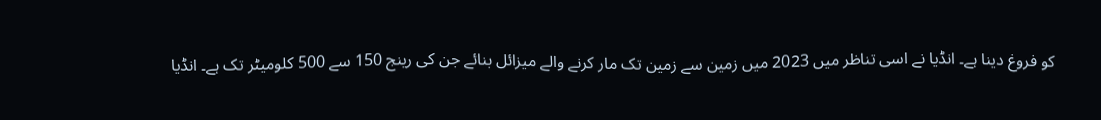کو فروغ دینا ہے۔ انڈیا نے اسی تناظر میں 2023 میں زمین سے زمین تک مار کرنے والے میزائل بنائے جن کی رینج 150 سے 500 کلومیٹر تک ہے۔ انڈیا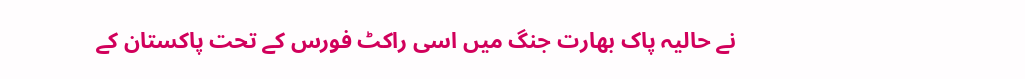نے حالیہ پاک بھارت جنگ میں اسی راکٹ فورس کے تحت پاکستان کے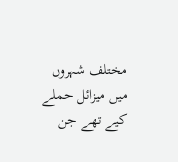مختلف شہروں میں میزائل حملے کیے تھے جن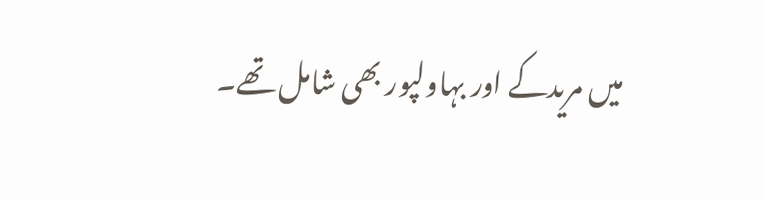میں مریدکے اور بہاولپور بھی شامل تھے۔